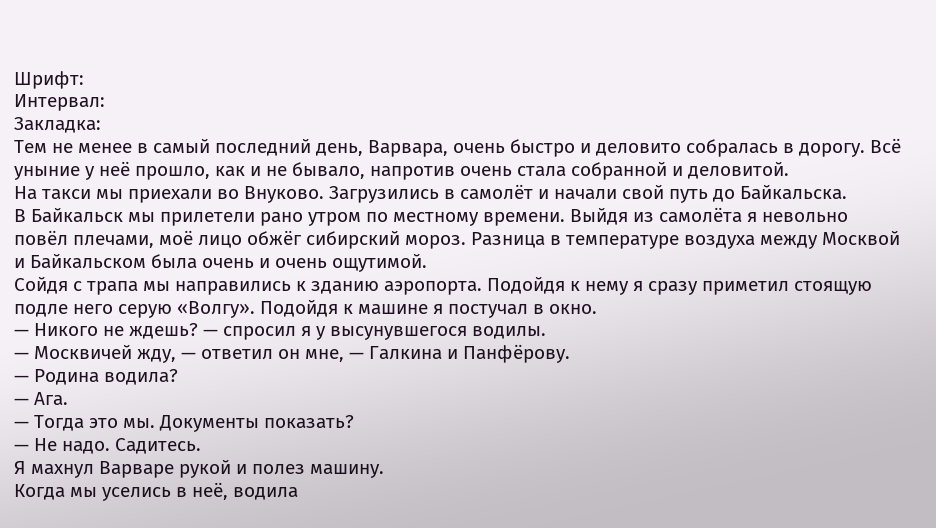Шрифт:
Интервал:
Закладка:
Тем не менее в самый последний день, Варвара, очень быстро и деловито собралась в дорогу. Всё уныние у неё прошло, как и не бывало, напротив очень стала собранной и деловитой.
На такси мы приехали во Внуково. Загрузились в самолёт и начали свой путь до Байкальска.
В Байкальск мы прилетели рано утром по местному времени. Выйдя из самолёта я невольно повёл плечами, моё лицо обжёг сибирский мороз. Разница в температуре воздуха между Москвой и Байкальском была очень и очень ощутимой.
Сойдя с трапа мы направились к зданию аэропорта. Подойдя к нему я сразу приметил стоящую подле него серую «Волгу». Подойдя к машине я постучал в окно.
— Никого не ждешь? — спросил я у высунувшегося водилы.
— Москвичей жду, — ответил он мне, — Галкина и Панфёрову.
— Родина водила?
— Ага.
— Тогда это мы. Документы показать?
— Не надо. Садитесь.
Я махнул Варваре рукой и полез машину.
Когда мы уселись в неё, водила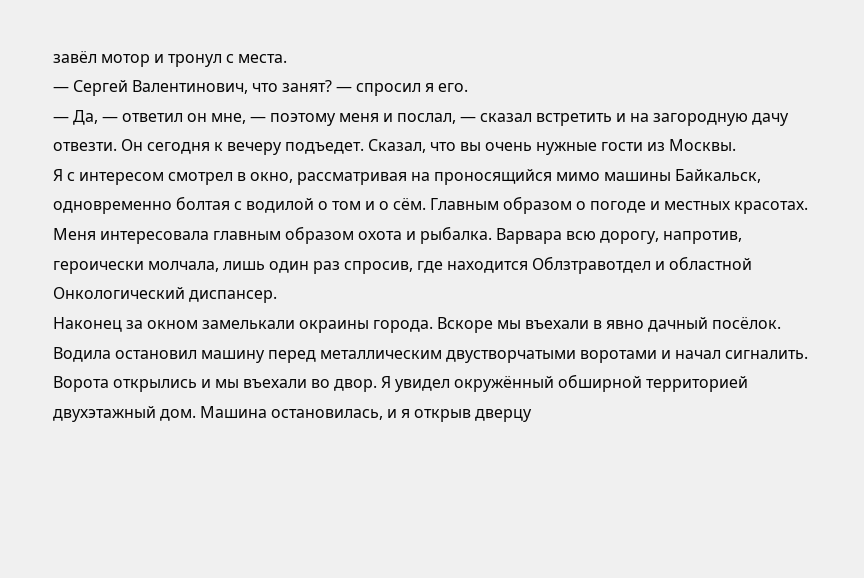завёл мотор и тронул с места.
— Сергей Валентинович, что занят? — спросил я его.
— Да, — ответил он мне, — поэтому меня и послал, — сказал встретить и на загородную дачу отвезти. Он сегодня к вечеру подъедет. Сказал, что вы очень нужные гости из Москвы.
Я с интересом смотрел в окно, рассматривая на проносящийся мимо машины Байкальск, одновременно болтая с водилой о том и о сём. Главным образом о погоде и местных красотах. Меня интересовала главным образом охота и рыбалка. Варвара всю дорогу, напротив, героически молчала, лишь один раз спросив, где находится Облзтравотдел и областной Онкологический диспансер.
Наконец за окном замелькали окраины города. Вскоре мы въехали в явно дачный посёлок. Водила остановил машину перед металлическим двустворчатыми воротами и начал сигналить.
Ворота открылись и мы въехали во двор. Я увидел окружённый обширной территорией двухэтажный дом. Машина остановилась, и я открыв дверцу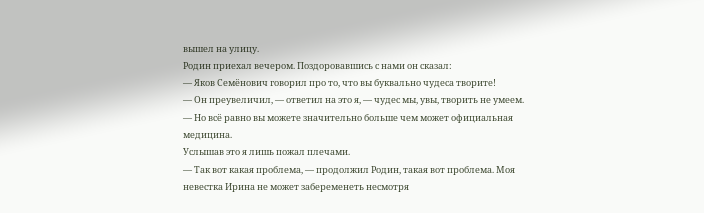вышел на улицу.
Родин приехал вечером. Поздоровавшись с нами он сказал:
— Яков Семёнович говорил про то, что вы буквально чудеса творите!
— Он преувеличил, — ответил на это я, — чудес мы, увы, творить не умеем.
— Но всё равно вы можете значительно больше чем может официальная медицина.
Услышав это я лишь пожал плечами.
— Так вот какая проблема, — продолжил Родин, такая вот проблема. Моя невестка Ирина не может забеременеть несмотря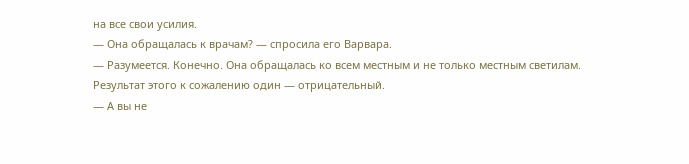на все свои усилия.
— Она обращалась к врачам? — спросила его Варвара.
— Разумеется. Конечно. Она обращалась ко всем местным и не только местным светилам. Результат этого к сожалению один — отрицательный.
— А вы не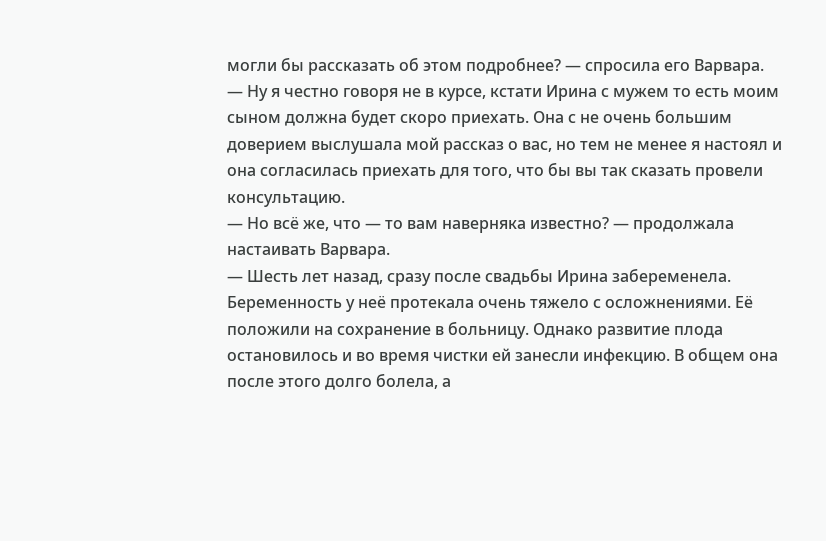могли бы рассказать об этом подробнее? — спросила его Варвара.
— Ну я честно говоря не в курсе, кстати Ирина с мужем то есть моим сыном должна будет скоро приехать. Она с не очень большим доверием выслушала мой рассказ о вас, но тем не менее я настоял и она согласилась приехать для того, что бы вы так сказать провели консультацию.
— Но всё же, что — то вам наверняка известно? — продолжала настаивать Варвара.
— Шесть лет назад, сразу после свадьбы Ирина забеременела. Беременность у неё протекала очень тяжело с осложнениями. Её положили на сохранение в больницу. Однако развитие плода остановилось и во время чистки ей занесли инфекцию. В общем она после этого долго болела, а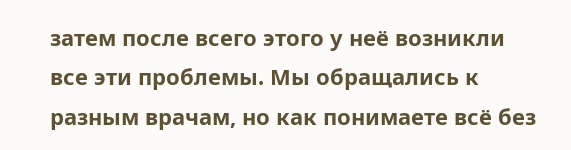затем после всего этого у неё возникли все эти проблемы. Мы обращались к разным врачам, но как понимаете всё без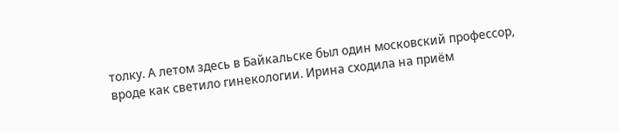толку. А летом здесь в Байкальске был один московский профессор, вроде как светило гинекологии. Ирина сходила на приём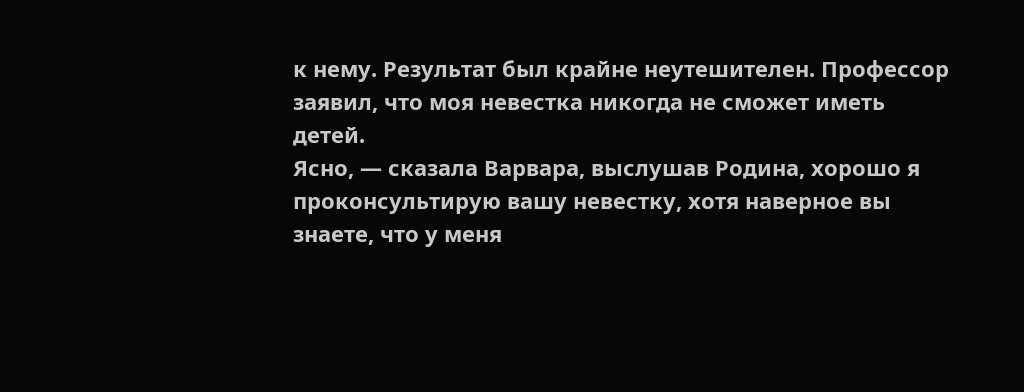к нему. Результат был крайне неутешителен. Профессор заявил, что моя невестка никогда не сможет иметь детей.
Ясно, — сказала Варвара, выслушав Родина, хорошо я проконсультирую вашу невестку, хотя наверное вы знаете, что у меня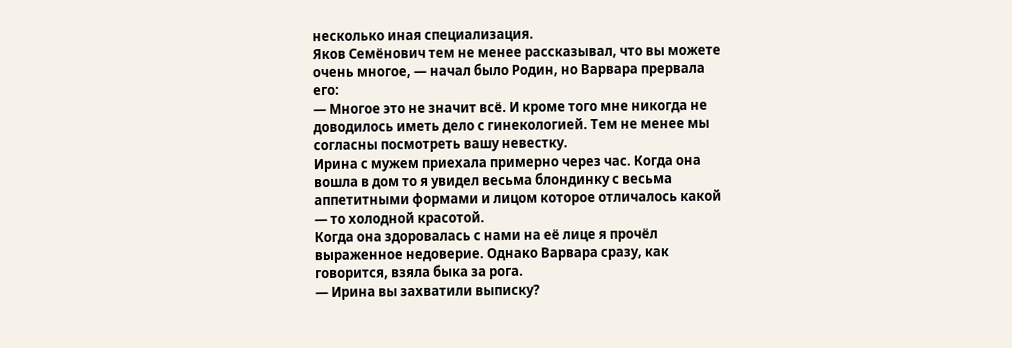несколько иная специализация.
Яков Семёнович тем не менее рассказывал, что вы можете очень многое, — начал было Родин, но Варвара прервала его:
— Многое это не значит всё. И кроме того мне никогда не доводилось иметь дело с гинекологией. Тем не менее мы согласны посмотреть вашу невестку.
Ирина с мужем приехала примерно через час. Когда она вошла в дом то я увидел весьма блондинку с весьма аппетитными формами и лицом которое отличалось какой — то холодной красотой.
Когда она здоровалась с нами на её лице я прочёл выраженное недоверие. Однако Варвара сразу, как говорится, взяла быка за рога.
— Ирина вы захватили выписку?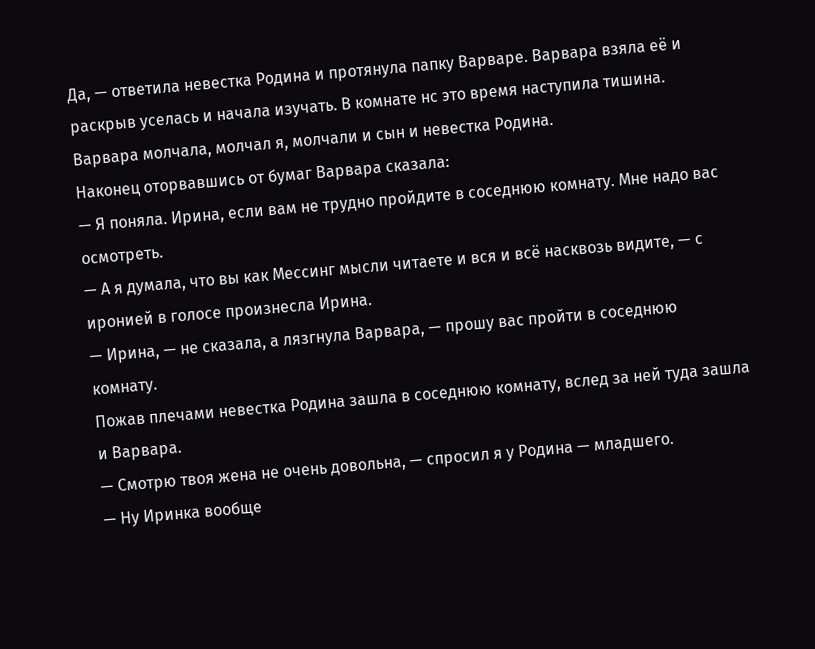Да, — ответила невестка Родина и протянула папку Варваре. Варвара взяла её и раскрыв уселась и начала изучать. В комнате нс это время наступила тишина. Варвара молчала, молчал я, молчали и сын и невестка Родина.
Наконец оторвавшись от бумаг Варвара сказала:
— Я поняла. Ирина, если вам не трудно пройдите в соседнюю комнату. Мне надо вас осмотреть.
— А я думала, что вы как Мессинг мысли читаете и вся и всё насквозь видите, — с иронией в голосе произнесла Ирина.
— Ирина, — не сказала, а лязгнула Варвара, — прошу вас пройти в соседнюю комнату.
Пожав плечами невестка Родина зашла в соседнюю комнату, вслед за ней туда зашла и Варвара.
— Смотрю твоя жена не очень довольна, — спросил я у Родина — младшего.
— Ну Иринка вообще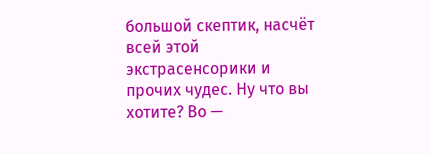большой скептик, насчёт всей этой экстрасенсорики и прочих чудес. Ну что вы хотите? Во —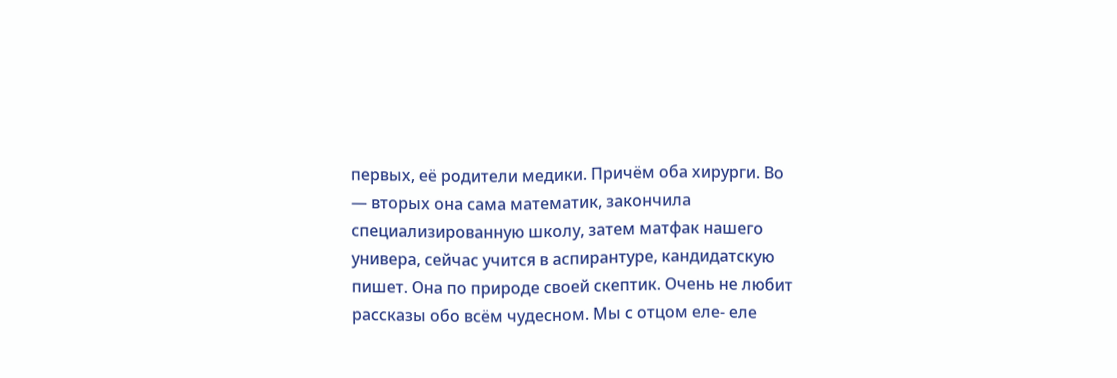первых, её родители медики. Причём оба хирурги. Во — вторых она сама математик, закончила специализированную школу, затем матфак нашего универа, сейчас учится в аспирантуре, кандидатскую пишет. Она по природе своей скептик. Очень не любит рассказы обо всём чудесном. Мы с отцом еле- еле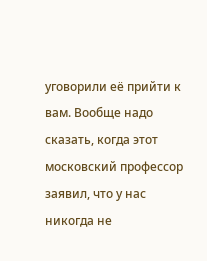уговорили её прийти к вам. Вообще надо сказать, когда этот московский профессор заявил, что у нас никогда не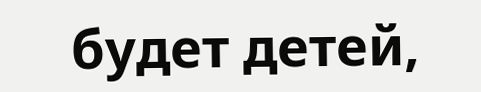будет детей,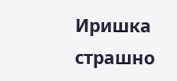Иришка страшно